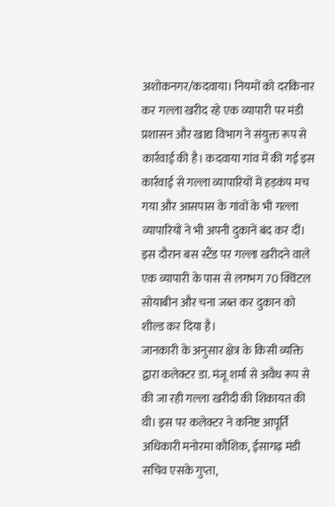अशोकनगर/कदवाया। नियमों को दरकिनार कर गल्ला खरीद रहे एक व्यापारी पर मंडी प्रशासन और खाद्य विभाग ने संयुक्त रूप से कार्रवाई की है। कदवाया गांव में की गई इस कार्रवाई से गल्ला व्यापारियों में हड़कंप मच गया और आसपास के गांवों के भी गल्ला व्यापारियों ने भी अपनी दुकानें बंद कर दीं।
इस दौरान बस स्टैंड पर गल्ला खरीदने वाले एक व्यापारी के पास से लगभग 70 क्विंटल सोयाबीन और चना जब्त कर दुकान को शील्ड कर दिया है।
जानकारी के अनुसार क्षेत्र के किसी व्यक्ति द्वारा कलेक्टर डा. मंजू शर्मा से अवैध रूप से की जा रही गल्ला खरीदी की शिकायत की थी। इस पर कलेक्टर ने कनिष्ट आपूर्ति अधिकारी मनोरमा कौशिक, ईसागढ़ मंडी सचिव एसके गुप्ता,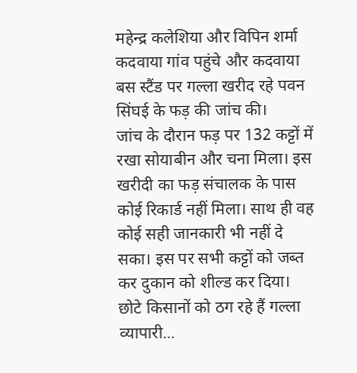महेन्द्र कलेशिया और विपिन शर्मा कदवाया गांव पहुंचे और कदवाया बस स्टैंड पर गल्ला खरीद रहे पवन सिंघई के फड़ की जांच की।
जांच के दौरान फड़ पर 132 कट्टों में रखा सोयाबीन और चना मिला। इस खरीदी का फड़ संचालक के पास कोई रिकार्ड नहीं मिला। साथ ही वह कोई सही जानकारी भी नहीं दे सका। इस पर सभी कट्टों को जब्त कर दुकान को शील्ड कर दिया।
छोटे किसानों को ठग रहे हैं गल्ला व्यापारी...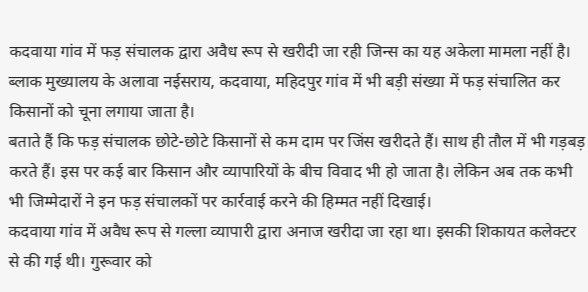कदवाया गांव में फड़ संचालक द्वारा अवैध रूप से खरीदी जा रही जिन्स का यह अकेला मामला नहीं है। ब्लाक मुख्यालय के अलावा नईसराय, कदवाया, महिदपुर गांव में भी बड़ी संख्या में फड़ संचालित कर किसानों को चूना लगाया जाता है।
बताते हैं कि फड़ संचालक छोटे-छोटे किसानों से कम दाम पर जिंस खरीदते हैं। साथ ही तौल में भी गड़बड़ करते हैं। इस पर कई बार किसान और व्यापारियों के बीच विवाद भी हो जाता है। लेकिन अब तक कभी भी जिम्मेदारों ने इन फड़ संचालकों पर कार्रवाई करने की हिम्मत नहीं दिखाई।
कदवाया गांव में अवैध रूप से गल्ला व्यापारी द्वारा अनाज खरीदा जा रहा था। इसकी शिकायत कलेक्टर से की गई थी। गुरूवार को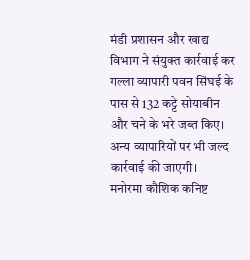मंडी प्रशासन और खाद्य विभाग ने संयुक्त कार्रवाई कर गल्ला व्यापारी पवन सिंघई के पास से 132 कट्टे सोयाबीन और चने के भरे जब्त किए। अन्य व्यापारियों पर भी जल्द कार्रवाई की जाएगी।
मनोरमा कौशिक कनिष्ट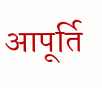आपूर्ति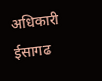अधिकारी ईसागढ